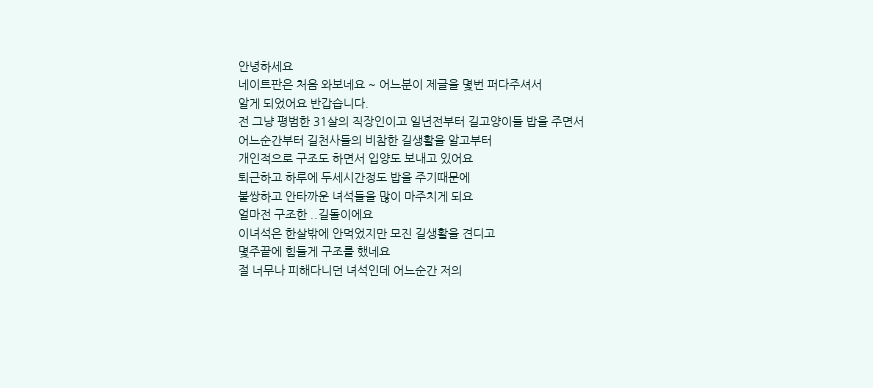안녕하세요
네이트판은 처음 와보네요 ~ 어느분이 제글을 몇번 퍼다주셔서
알게 되었어요 반갑습니다.
전 그냥 평범한 31살의 직장인이고 일년전부터 길고양이들 밥을 주면서
어느순간부터 길천사들의 비참한 길생활을 알고부터
개인적으로 구조도 하면서 입양도 보내고 있어요
퇴근하고 하루에 두세시간정도 밥을 주기때문에
불쌍하고 안타까운 녀석들을 많이 마주치게 되요
얼마전 구조한 ..길돌이에요
이녀석은 한살밖에 안먹었지만 모진 길생활을 견디고
몇주끝에 힘들게 구조를 했네요
절 너무나 피해다니던 녀석인데 어느순간 저의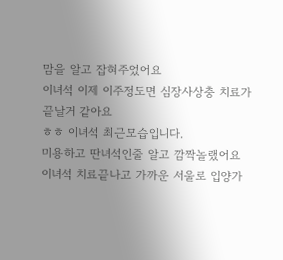맘을 알고 잡혀주었어요
이녀석 이제 이주정도면 심장사상충 치료가 끝날거 같아요
ㅎㅎ 이녀석 최근모습입니다.
미용하고 딴녀석인줄 알고 깜짝놀랬어요
이녀석 치료끝나고 가까운 서울로 입양가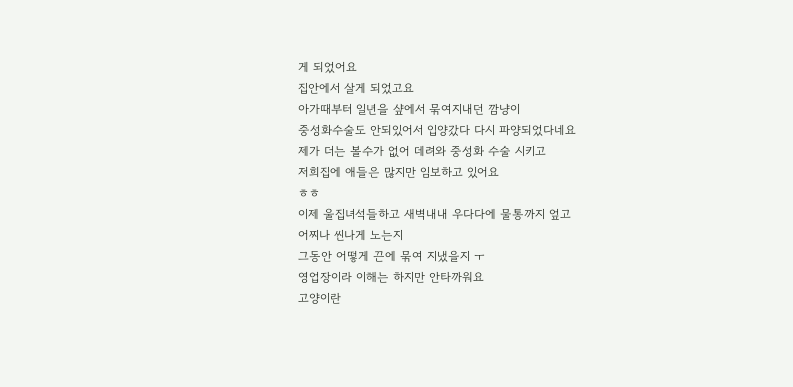게 되었어요
집안에서 살게 되었고요
아가때부터 일년을 샾에서 묶여지내던 깜냥이
중성화수술도 안되있어서 입양갔다 다시 파양되었다네요
제가 더는 볼수가 없어 데려와 중성화 수술 시키고
저희집에 애들은 많지만 임보하고 있어요
ㅎㅎ
이제 울집녀석들하고 새벽내내 우다다에 물통까지 엎고
어찌나 씬나게 노는지
그동안 어떻게 끈에 묶여 지냈을지 ㅜ
영업장이라 이해는 하지만 안타까워요
고양이란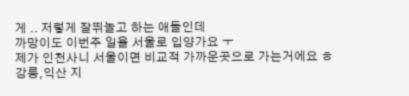게 .. 저렇게 잘뛰놀고 하는 애들인데
까망이도 이번주 일욜 서울로 입양가요 ㅜ
제가 인천사니 서울이면 비교적 가까운곳으로 가는거에요 ㅎ
강릉,익산 지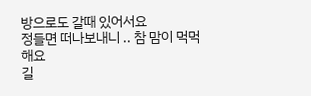방으로도 갈때 있어서요
정들면 떠나보내니 .. 참 맘이 먹먹해요
길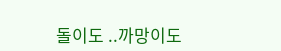돌이도 ..까망이도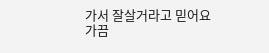가서 잘살거라고 믿어요
가끔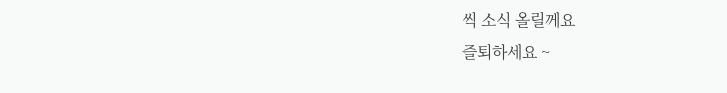씩 소식 올릴께요
즐퇴하세요 ~